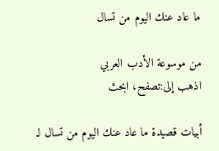ما عاد عنك اليوم من تسال

من موسوعة الأدب العربي
اذهب إلى:تصفح، ابحث

أبيات قصيدة ما عاد عنك اليوم من تسال لـ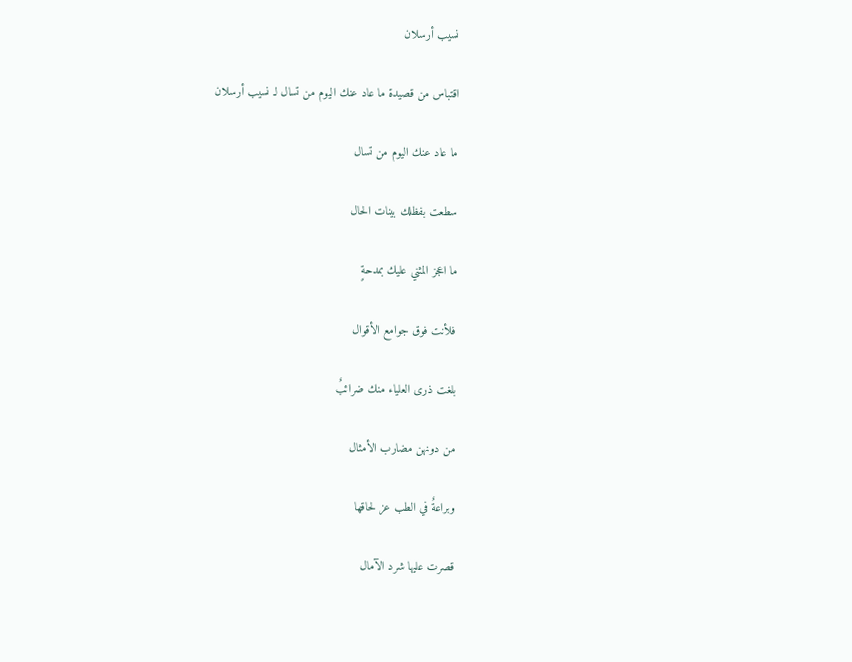نسيب أرسلان

اقتباس من قصيدة ما عاد عنك اليوم من تسال لـ نسيب أرسلان

ما عاد عنك اليوم من تسال

سطعت بفظلك بينات الحال

ما اعجز المثني عليك بمدحةٍ

فلأنت فوق جوامع الأقوال

بلغت ذرى العلياء منك ضرائبٌ

من دونهن مضارب الأمثال

وبراعةٌ في الطب عز لحاقها

قصرت عليها شرد الآمال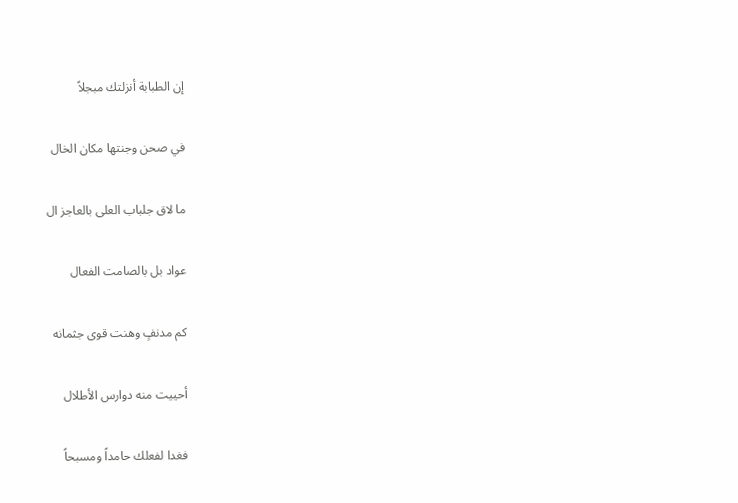إن الطبابة أنزلتك مبجلاً

في صحن وجنتها مكان الخال

ما لاق جلباب العلى بالعاجز ال

عواد بل بالصامت الفعال

كم مدنفٍ وهنت قوى جثمانه

أحييت منه دوارس الأطلال

فغدا لفعلك حامداً ومسبحاً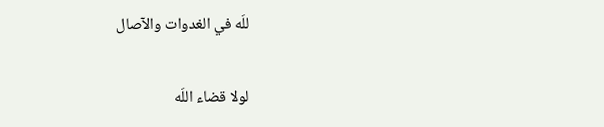للَه في الغدوات والآصال

لولا قضاء اللَه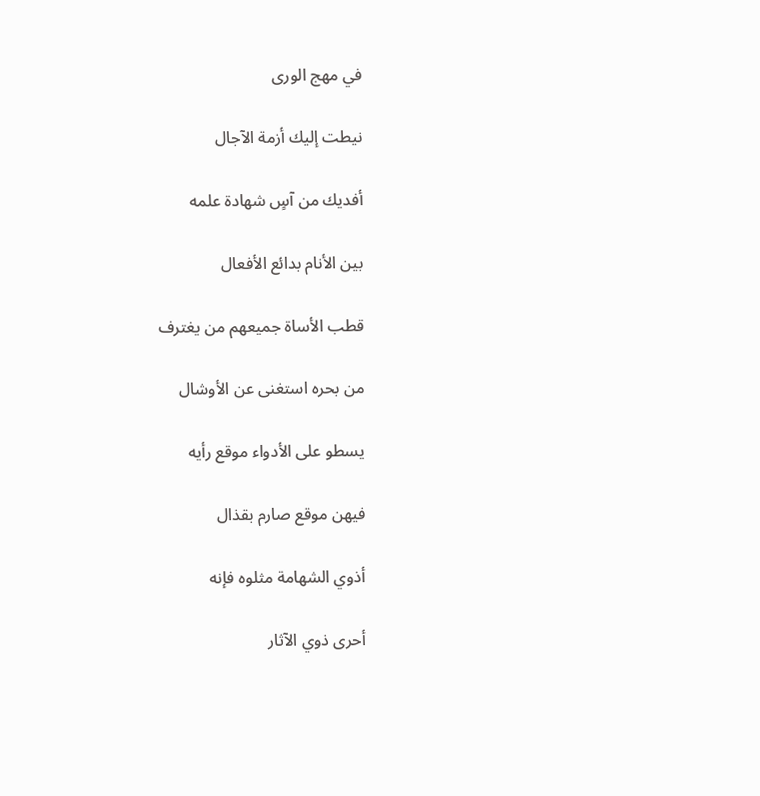في مهج الورى

نيطت إليك أزمة الآجال

أفديك من آسٍ شهادة علمه

بين الأنام بدائع الأفعال

قطب الأساة جميعهم من يغترف

من بحره استغنى عن الأوشال

يسطو على الأدواء موقع رأيه

فيهن موقع صارم بقذال

أذوي الشهامة مثلوه فإنه

أحرى ذوي الآثار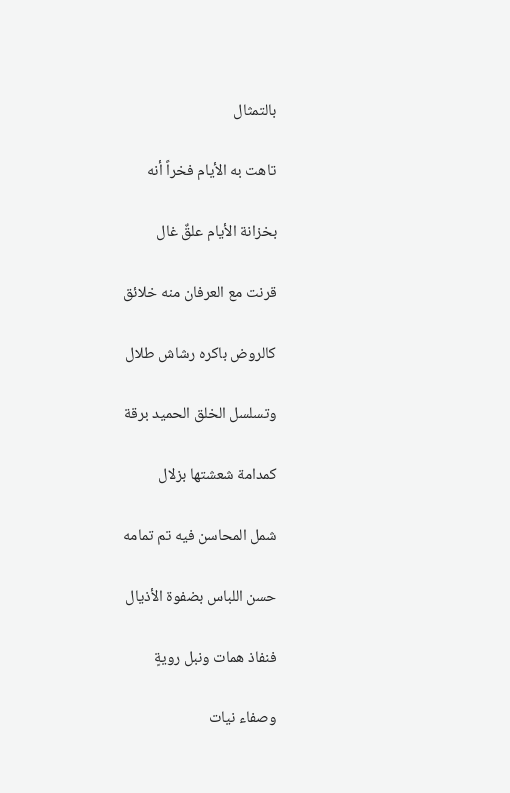بالتمثال

تاهت به الأيام فخراً أنه

بخزانة الأيام علقٌ غال

قرنت مع العرفان منه خلائق

كالروض باكره رشاش طلال

وتسلسل الخلق الحميد برقة

كمدامة شعشتها بزلال

شمل المحاسن فيه تم تمامه

حسن اللباس بضفوة الأذيال

فنفاذ همات ونبل رويةٍ

وصفاء نيات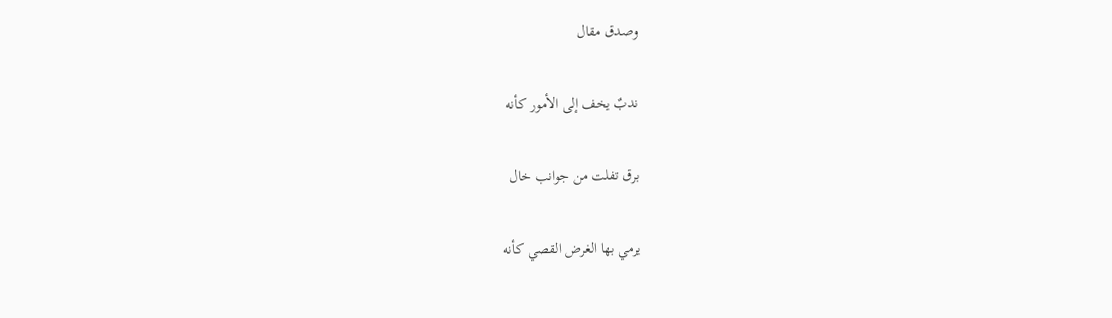وصدق مقال

ندبٌ يخف إلى الأمور كأنه

برق تفلت من جوانب خال

يرمي بها الغرض القصي كأنه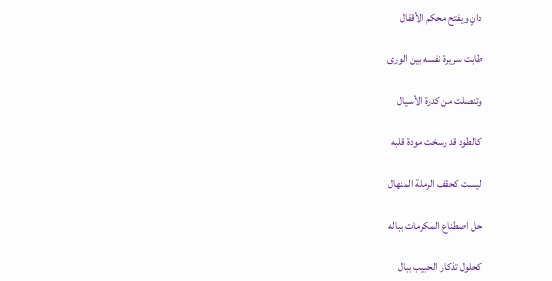دانٍ ويفتح محكم الأقفال

طابت سريرة نفسه بين الورى

وتنصلت من كدرة الأسيال

كالطود قد رسخت مودة قلبه

ليست كحقف الرملة المنهال

حل اصطناع المكرمات بباله

كحلول تذكار الحبيب ببال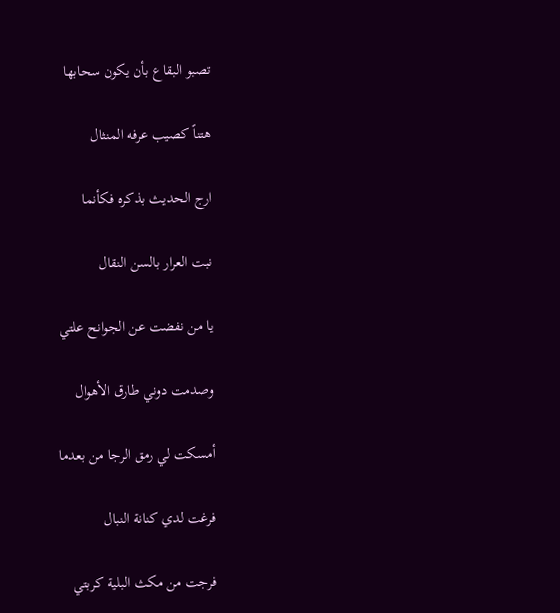تصبو البقاع بأن يكون سحابها

هتناً كصيب عرفه المنثال

ارج الحديث بذكره فكأنما

نبت العرار بالسن النقال

يا من نفضت عن الجوانح علتي

وصدمت دوني طارق الأهوال

أمسكت لي رمق الرجا من بعدما

فرغت لدي كنانة النبال

فرجت من مكث البلية كربتي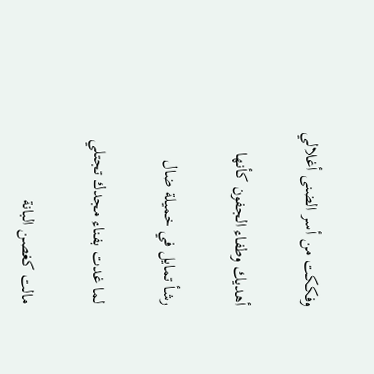وفككت من أسر الضنى أغلالي

أهديك وطفاء الجفون كأنها

رشأ تمايل في خميلة ضال

لما غدت بفناء مجدك تجتلي

مالت كغصن البانة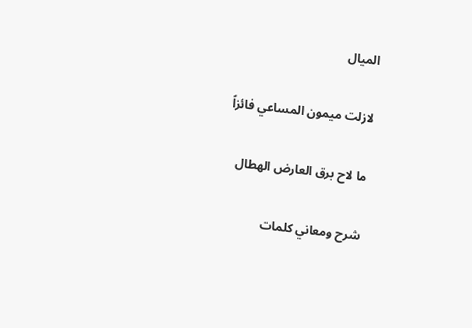الميال

لازلت ميمون المساعي فائزاً

ما لاح برق العارض الهطال

شرح ومعاني كلمات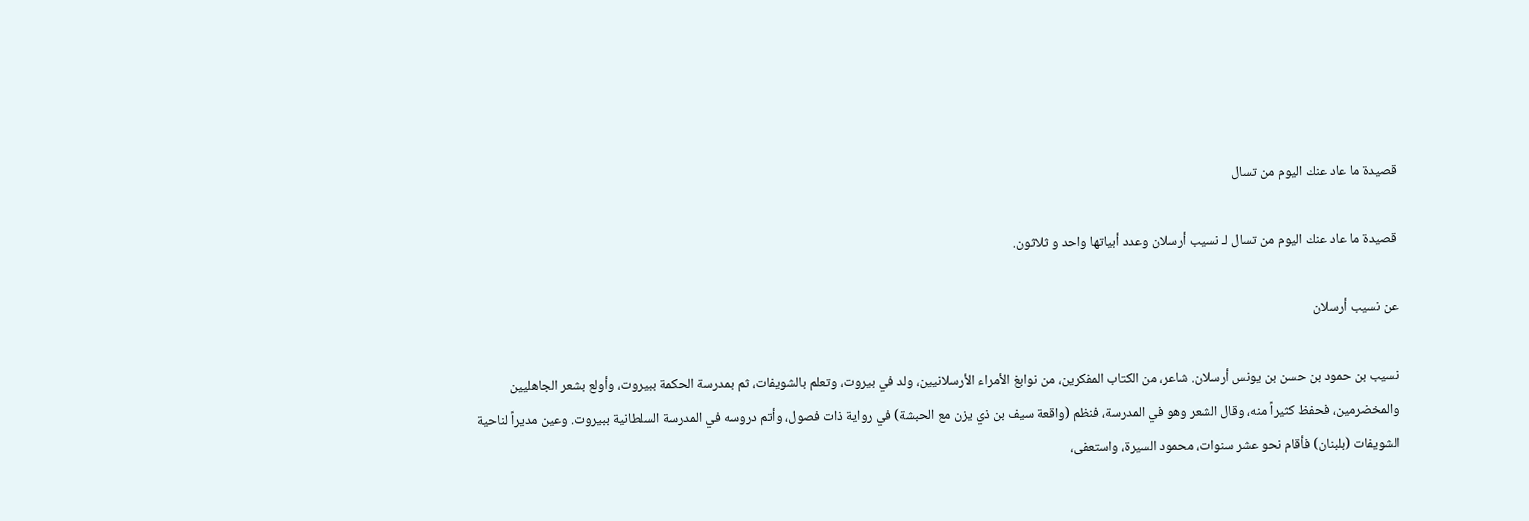قصيدة ما عاد عنك اليوم من تسال

قصيدة ما عاد عنك اليوم من تسال لـ نسيب أرسلان وعدد أبياتها واحد و ثلاثون.

عن نسيب أرسلان

نسيب بن حمود بن حسن بن يونس أرسلان. شاعر، من الكتاب المفكرين، من نوابغ الأمراء الأرسلانيين، ولد في بيروت، وتعلم بالشويفات، ثم بمدرسة الحكمة ببيروت، وأولع بشعر الجاهليين والمخضرمين، فحفظ كثيراً منه، وقال الشعر وهو في المدرسة، فنظم (واقعة سيف بن ذي يزن مع الحبشة) في رواية ذات فصول، وأتم دروسه في المدرسة السلطانية ببيروت. وعين مديراً لناحية الشويفات (بلبنان) فأقام نحو عشر سنوات، محمود السيرة، واستعفى،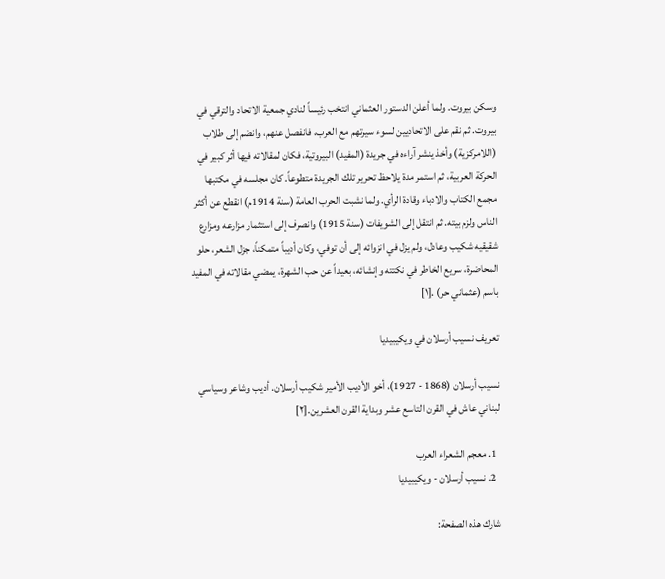وسكن بيروت. ولما أعلن الدستور العثماني انتخب رئيساً لنادي جمعية الاتحاد والترقي في بيروت. ثم نقم على الاتحاديين لسوء سيرتهم مع العرب، فانفصل عنهم، وانضم إلى طلاب (اللامركزية) وأخذ ينشر آراءه في جريدة (المفيد) البيروتية، فكان لمقالاته فيها أثر كبير في الحركة العربية، ثم استمر مدة يلاحظ تحرير تلك الجريدة متطوعاً. كان مجلسه في مكتبها مجمع الكتاب والادباء وقادة الرأي. ولما نشبت الحرب العامة (سنة 1914م) انقطع عن أكثر الناس ولزم بيته. ثم انتقل إلى الشويفات (سنة 1915) وانصرف إلى استثمار مزارعه ومزارع شقيقيه شكيب وعادل، ولم يزل في انزوائه إلى أن توفي، وكان أديباً متمكناً، جزل الشعر، حلو المحاضرة، سريع الخاطر في نكتته وإنشائه، بعيداً عن حب الشهرة، يمضي مقالاته في المفيد باسم (عثماني حر) .[١]

تعريف نسيب أرسلان في ويكيبيديا

نسيب أرسلان (1868 - 1927)، أخو الأديب الأمير شكيب أرسلان. أديب وشاعر وسياسي لبناني عاش في القرن التاسع عشر وبداية القرن العشرين.[٢]

  1. معجم الشعراء العرب
  2. نسيب أرسلان - ويكيبيديا

شارك هذه الصفحة: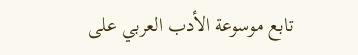تابع موسوعة الأدب العربي على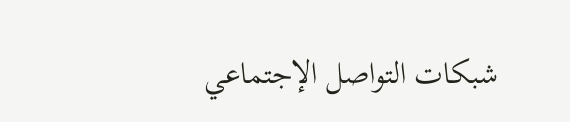شبكات التواصل الإجتماعي